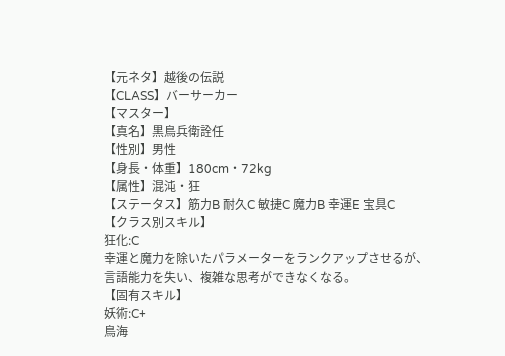【元ネタ】越後の伝説
【CLASS】バーサーカー
【マスター】
【真名】黒鳥兵衛詮任
【性別】男性
【身長・体重】180cm・72kg
【属性】混沌・狂
【ステータス】筋力B 耐久C 敏捷C 魔力B 幸運E 宝具C
【クラス別スキル】
狂化:C
幸運と魔力を除いたパラメーターをランクアップさせるが、
言語能力を失い、複雑な思考ができなくなる。
【固有スキル】
妖術:C+
鳥海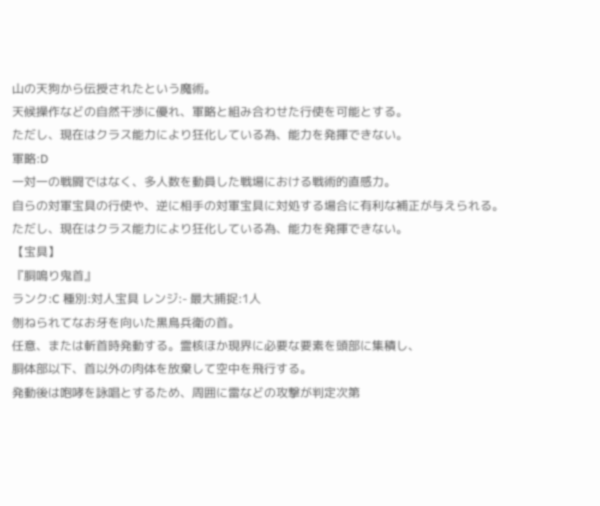山の天狗から伝授されたという魔術。
天候操作などの自然干渉に優れ、軍略と組み合わせた行使を可能とする。
ただし、現在はクラス能力により狂化している為、能力を発揮できない。
軍略:D
一対一の戦闘ではなく、多人数を動員した戦場における戦術的直感力。
自らの対軍宝具の行使や、逆に相手の対軍宝具に対処する場合に有利な補正が与えられる。
ただし、現在はクラス能力により狂化している為、能力を発揮できない。
【宝具】
『胴鳴り鬼首』
ランク:C 種別:対人宝具 レンジ:- 最大捕捉:1人
刎ねられてなお牙を向いた黒鳥兵衛の首。
任意、または斬首時発動する。霊核ほか現界に必要な要素を頭部に集積し、
胴体部以下、首以外の肉体を放棄して空中を飛行する。
発動後は咆哮を詠唱とするため、周囲に雷などの攻撃が判定次第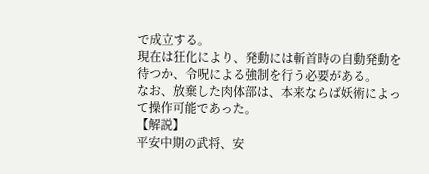で成立する。
現在は狂化により、発動には斬首時の自動発動を待つか、令呪による強制を行う必要がある。
なお、放棄した肉体部は、本来ならば妖術によって操作可能であった。
【解説】
平安中期の武将、安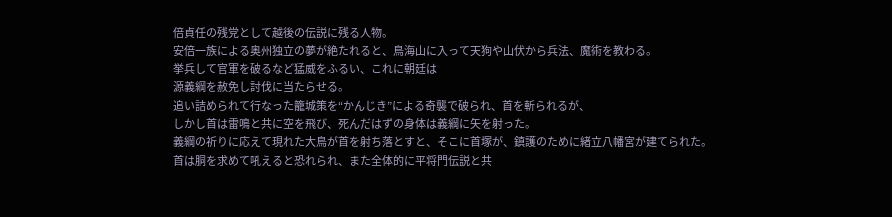倍貞任の残党として越後の伝説に残る人物。
安倍一族による奥州独立の夢が絶たれると、鳥海山に入って天狗や山伏から兵法、魔術を教わる。
挙兵して官軍を破るなど猛威をふるい、これに朝廷は
源義綱を赦免し討伐に当たらせる。
追い詰められて行なった籠城策を“かんじき”による奇襲で破られ、首を斬られるが、
しかし首は雷鳴と共に空を飛び、死んだはずの身体は義綱に矢を射った。
義綱の祈りに応えて現れた大鳥が首を射ち落とすと、そこに首塚が、鎮護のために緒立八幡宮が建てられた。
首は胴を求めて吼えると恐れられ、また全体的に平将門伝説と共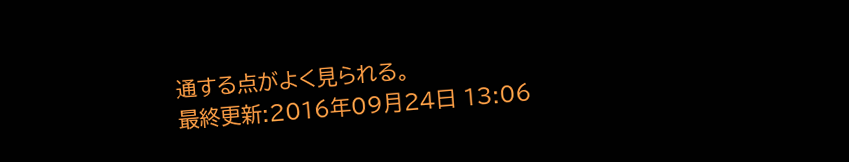通する点がよく見られる。
最終更新:2016年09月24日 13:06